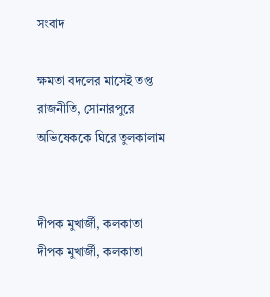সংবাদ

ক্ষমতা বদলের মাসেই তপ্ত রাজনীতি, সোনারপুরে অভিষেককে ঘিরে তুলকালাম


দীপক মুখার্জী, কলকাতা
দীপক মুখার্জী, কলকাতা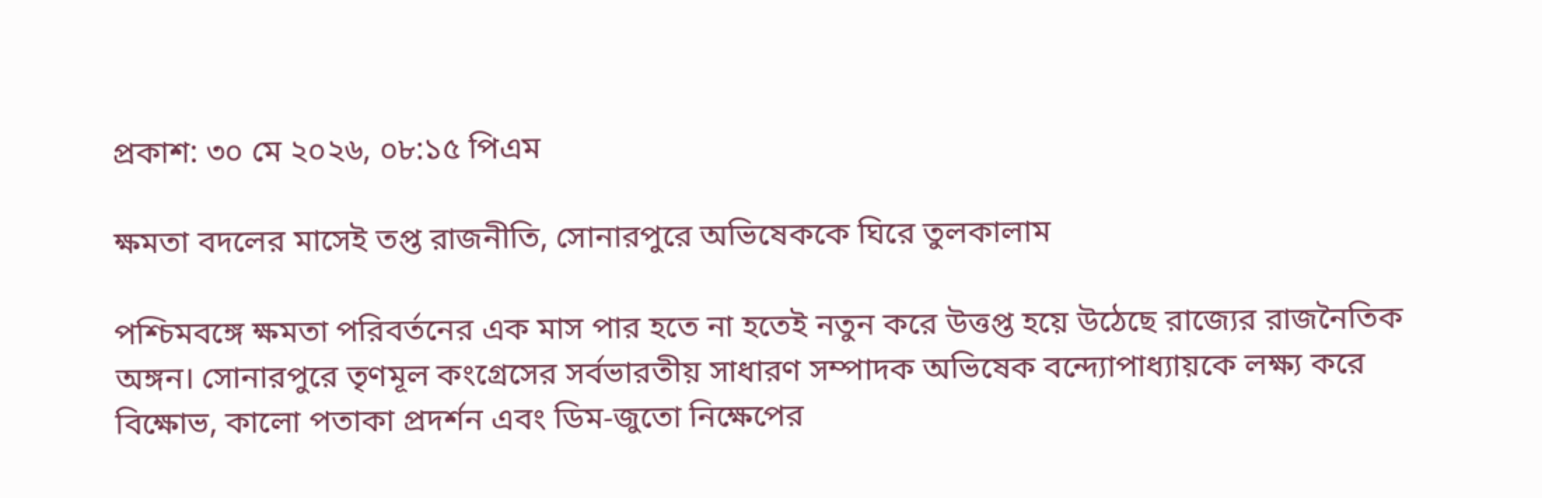প্রকাশ: ৩০ মে ২০২৬, ০৮:১৫ পিএম

ক্ষমতা বদলের মাসেই তপ্ত রাজনীতি, সোনারপুরে অভিষেককে ঘিরে তুলকালাম

পশ্চিমবঙ্গে ক্ষমতা পরিবর্তনের এক মাস পার হতে না হতেই নতুন করে উত্তপ্ত হয়ে উঠেছে রাজ্যের রাজনৈতিক অঙ্গন। সোনারপুরে তৃণমূল কংগ্রেসের সর্বভারতীয় সাধারণ সম্পাদক অভিষেক বন্দ্যোপাধ্যায়কে লক্ষ্য করে বিক্ষোভ, কালো পতাকা প্রদর্শন এবং ডিম-জুতো নিক্ষেপের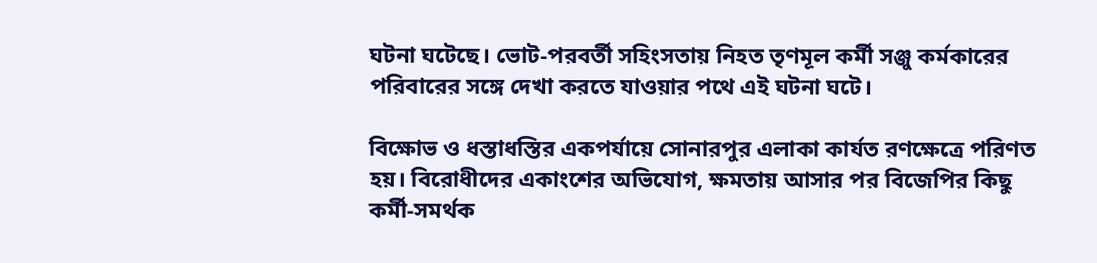ঘটনা ঘটেছে। ভোট-পরবর্তী সহিংসতায় নিহত তৃণমূল কর্মী সঞ্জু কর্মকারের পরিবারের সঙ্গে দেখা করতে যাওয়ার পথে এই ঘটনা ঘটে।

বিক্ষোভ ও ধস্তাধস্তির একপর্যায়ে সোনারপুর এলাকা কার্যত রণক্ষেত্রে পরিণত হয়। বিরোধীদের একাংশের অভিযোগ, ক্ষমতায় আসার পর বিজেপির কিছু কর্মী-সমর্থক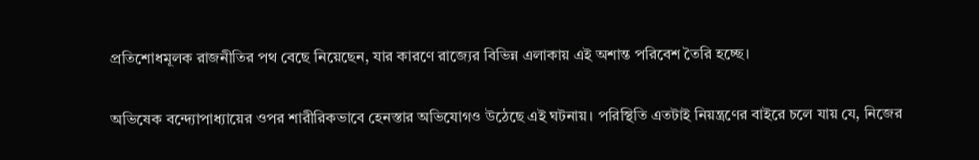প্রতিশোধমূলক রাজনীতির পথ বেছে নিয়েছেন, যার কারণে রাজ্যের বিভিন্ন এলাকায় এই অশান্ত পরিবেশ তৈরি হচ্ছে।

অভিষেক বন্দ্যোপাধ্যায়ের ওপর শারীরিকভাবে হেনস্তার অভিযোগও উঠেছে এই ঘটনায়। পরিস্থিতি এতটাই নিয়ন্ত্রণের বাইরে চলে যায় যে, নিজের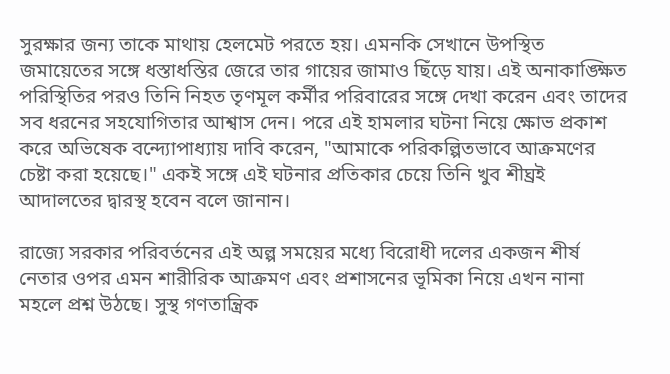সুরক্ষার জন্য তাকে মাথায় হেলমেট পরতে হয়। এমনকি সেখানে উপস্থিত জমায়েতের সঙ্গে ধস্তাধস্তির জেরে তার গায়ের জামাও ছিঁড়ে যায়। এই অনাকাঙ্ক্ষিত পরিস্থিতির পরও তিনি নিহত তৃণমূল কর্মীর পরিবারের সঙ্গে দেখা করেন এবং তাদের সব ধরনের সহযোগিতার আশ্বাস দেন। পরে এই হামলার ঘটনা নিয়ে ক্ষোভ প্রকাশ করে অভিষেক বন্দ্যোপাধ্যায় দাবি করেন, "আমাকে পরিকল্পিতভাবে আক্রমণের চেষ্টা করা হয়েছে।" একই সঙ্গে এই ঘটনার প্রতিকার চেয়ে তিনি খুব শীঘ্রই আদালতের দ্বারস্থ হবেন বলে জানান।

রাজ্যে সরকার পরিবর্তনের এই অল্প সময়ের মধ্যে বিরোধী দলের একজন শীর্ষ নেতার ওপর এমন শারীরিক আক্রমণ এবং প্রশাসনের ভূমিকা নিয়ে এখন নানা মহলে প্রশ্ন উঠছে। সুস্থ গণতান্ত্রিক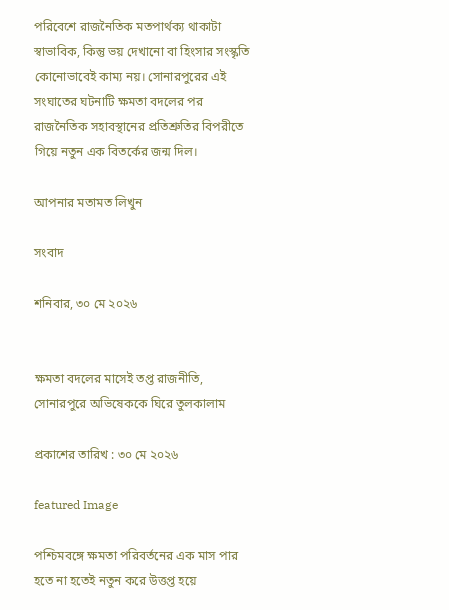পরিবেশে রাজনৈতিক মতপার্থক্য থাকাটা স্বাভাবিক, কিন্তু ভয় দেখানো বা হিংসার সংস্কৃতি কোনোভাবেই কাম্য নয়। সোনারপুরের এই সংঘাতের ঘটনাটি ক্ষমতা বদলের পর রাজনৈতিক সহাবস্থানের প্রতিশ্রুতির বিপরীতে গিয়ে নতুন এক বিতর্কের জন্ম দিল।

আপনার মতামত লিখুন

সংবাদ

শনিবার, ৩০ মে ২০২৬


ক্ষমতা বদলের মাসেই তপ্ত রাজনীতি, সোনারপুরে অভিষেককে ঘিরে তুলকালাম

প্রকাশের তারিখ : ৩০ মে ২০২৬

featured Image

পশ্চিমবঙ্গে ক্ষমতা পরিবর্তনের এক মাস পার হতে না হতেই নতুন করে উত্তপ্ত হয়ে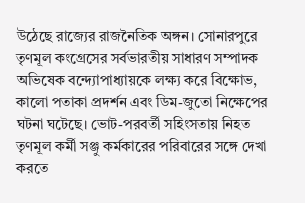উঠেছে রাজ্যের রাজনৈতিক অঙ্গন। সোনারপুরে তৃণমূল কংগ্রেসের সর্বভারতীয় সাধারণ সম্পাদক অভিষেক বন্দ্যোপাধ্যায়কে লক্ষ্য করে বিক্ষোভ, কালো পতাকা প্রদর্শন এবং ডিম-জুতো নিক্ষেপের ঘটনা ঘটেছে। ভোট-পরবর্তী সহিংসতায় নিহত তৃণমূল কর্মী সঞ্জু কর্মকারের পরিবারের সঙ্গে দেখা করতে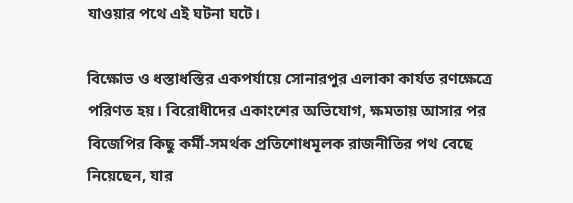যাওয়ার পথে এই ঘটনা ঘটে।

বিক্ষোভ ও ধস্তাধস্তির একপর্যায়ে সোনারপুর এলাকা কার্যত রণক্ষেত্রে পরিণত হয়। বিরোধীদের একাংশের অভিযোগ, ক্ষমতায় আসার পর বিজেপির কিছু কর্মী-সমর্থক প্রতিশোধমূলক রাজনীতির পথ বেছে নিয়েছেন, যার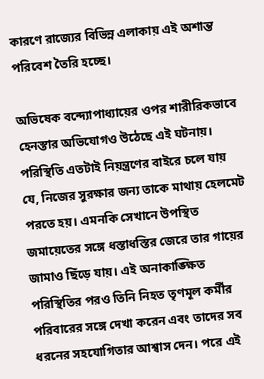কারণে রাজ্যের বিভিন্ন এলাকায় এই অশান্ত পরিবেশ তৈরি হচ্ছে।

অভিষেক বন্দ্যোপাধ্যায়ের ওপর শারীরিকভাবে হেনস্তার অভিযোগও উঠেছে এই ঘটনায়। পরিস্থিতি এতটাই নিয়ন্ত্রণের বাইরে চলে যায় যে, নিজের সুরক্ষার জন্য তাকে মাথায় হেলমেট পরতে হয়। এমনকি সেখানে উপস্থিত জমায়েতের সঙ্গে ধস্তাধস্তির জেরে তার গায়ের জামাও ছিঁড়ে যায়। এই অনাকাঙ্ক্ষিত পরিস্থিতির পরও তিনি নিহত তৃণমূল কর্মীর পরিবারের সঙ্গে দেখা করেন এবং তাদের সব ধরনের সহযোগিতার আশ্বাস দেন। পরে এই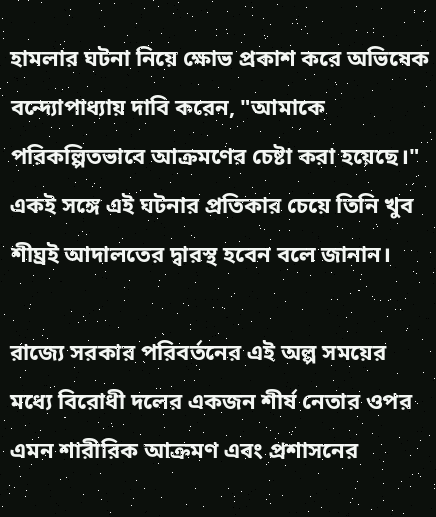হামলার ঘটনা নিয়ে ক্ষোভ প্রকাশ করে অভিষেক বন্দ্যোপাধ্যায় দাবি করেন, "আমাকে পরিকল্পিতভাবে আক্রমণের চেষ্টা করা হয়েছে।" একই সঙ্গে এই ঘটনার প্রতিকার চেয়ে তিনি খুব শীঘ্রই আদালতের দ্বারস্থ হবেন বলে জানান।

রাজ্যে সরকার পরিবর্তনের এই অল্প সময়ের মধ্যে বিরোধী দলের একজন শীর্ষ নেতার ওপর এমন শারীরিক আক্রমণ এবং প্রশাসনের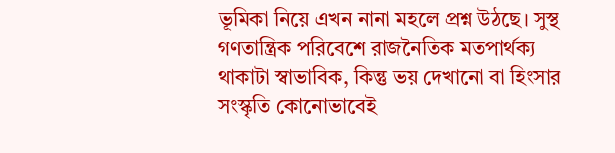ভূমিকা নিয়ে এখন নানা মহলে প্রশ্ন উঠছে। সুস্থ গণতান্ত্রিক পরিবেশে রাজনৈতিক মতপার্থক্য থাকাটা স্বাভাবিক, কিন্তু ভয় দেখানো বা হিংসার সংস্কৃতি কোনোভাবেই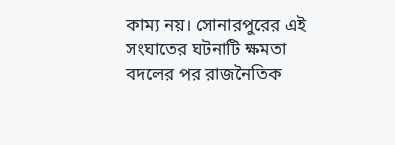কাম্য নয়। সোনারপুরের এই সংঘাতের ঘটনাটি ক্ষমতা বদলের পর রাজনৈতিক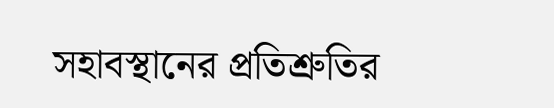সহাবস্থানের প্রতিশ্রুতির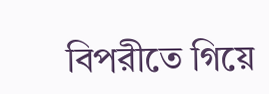বিপরীতে গিয়ে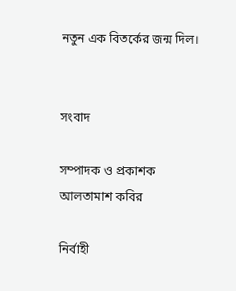নতুন এক বিতর্কের জন্ম দিল।


সংবাদ

সম্পাদক ও প্রকাশক
আলতামাশ কবির

নির্বাহী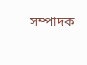সম্পাদক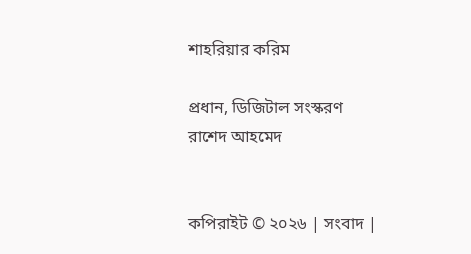শাহরিয়ার করিম

প্রধান, ডিজিটাল সংস্করণ
রাশেদ আহমেদ


কপিরাইট © ২০২৬ | সংবাদ |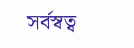সর্বস্বত্ব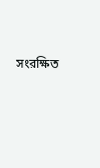সংরক্ষিত